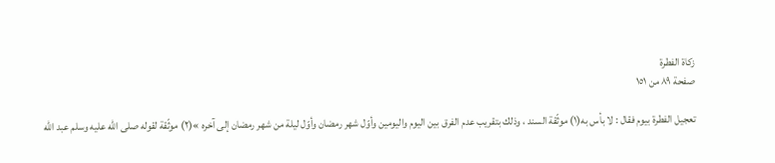زكاة الفطرة
صفحة ٨٩ من ١٥١

تعجيل الفطرة بيوم فقال : لا بأس به(١) موثّقة السند ، وذلك بتقريب عدم الفرق بين اليوم واليومين وأوّل شهر رمضان وأوّل ليلة من شهر رمضان إلى آخره »(٢) موثّقة لقوله صلى الله عليه وسلم عبد الله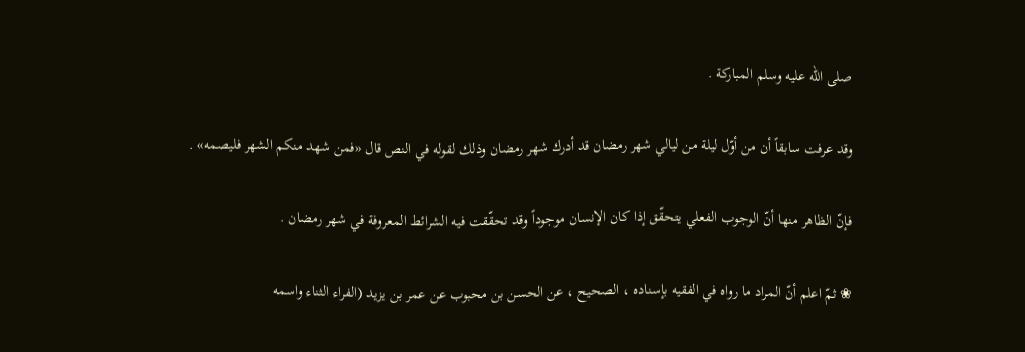صلى الله عليه وسلم المباركة .

وقد عرفت سابقاً أن من أوّل ليلة من ليالي شهر رمضان قد أدرك شهر رمضان وذلك لقوله في النص قال «فمن شهد منكم الشهر فليصمه» .

فإنّ الظاهر منها أنّ الوجوب الفعلي يتحقّق إذا كان الإنسان موجوداً وقد تحقّقت فيه الشرائط المعروفة في شهر رمضان .

❀ ثمّ اعلم أنّ المراد ما رواه في الفقيه بإسناده ، الصحيح ، عن الحسن بن محبوب عن عمر بن يزيد (الفراء الثناء واسمه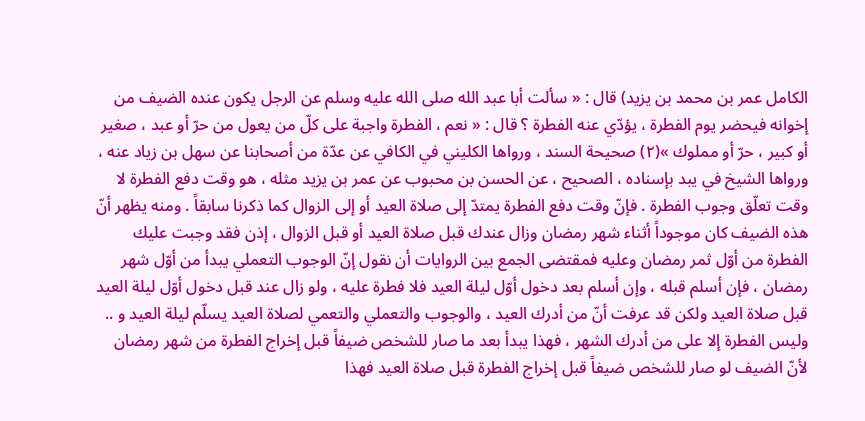الكامل عمر بن محمد بن يزيد) قال : « سألت أبا عبد الله صلى الله عليه وسلم عن الرجل يكون عنده الضيف من إخوانه فيحضر يوم الفطرة ، يؤدّي عنه الفطرة ؟ قال : « نعم ، الفطرة واجبة على كلّ من يعول من حرّ أو عبد ، صغير أو كبير ، حرّ أو مملوك »(٢) صحيحة السند ، ورواها الكليني في الكافي عن عدّة من أصحابنا عن سهل بن زياد عنه ، ورواها الشيخ في يبد بإسناده ، الصحيح ، عن الحسن بن محبوب عن عمر بن يزيد مثله ، هو وقت دفع الفطرة لا وقت تعلّق وجوب الفطرة . فإنّ وقت دفع الفطرة يمتدّ إلى صلاة العيد أو إلى الزوال كما ذكرنا سابقاً . ومنه يظهر أنّ هذه الضيف كان موجوداً أثناء شهر رمضان وزال عندك قبل صلاة العيد أو قبل الزوال ، إذن فقد وجبت عليك الفطرة من أوّل ثمر رمضان وعليه فمقتضى الجمع بين الروايات أن نقول إنّ الوجوب التعملي يبدأ من أوّل شهر رمضان ، فإن أسلم قبله ، وإن أسلم بعد دخول أوّل ليلة العيد فلا فطرة عليه ، ولو زال عند قبل دخول أوّل ليلة العيد قبل صلاة العيد ولكن قد عرفت أنّ من أدرك العيد ، والوجوب والتعملي والتعمي لصلاة العيد يسلّم ليلة العيد و .. وليس الفطرة إلا على من أدرك الشهر ، فهذا يبدأ بعد ما صار للشخص ضيفاً قبل إخراج الفطرة من شهر رمضان لأنّ الضيف لو صار للشخص ضيفاً قبل إخراج الفطرة قبل صلاة العيد فهذا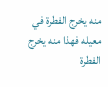منه يخرج الفطرة في معيله فهذا منه يخرج الفطرة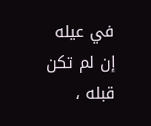في عيله إن لم تكن قبله ،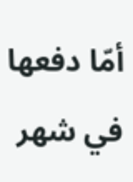أمّا دفعها في شهر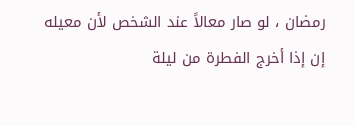رمضان ، لو صار معالاً عند الشخص لأن معيله إن إذا أخرج الفطرة من ليلة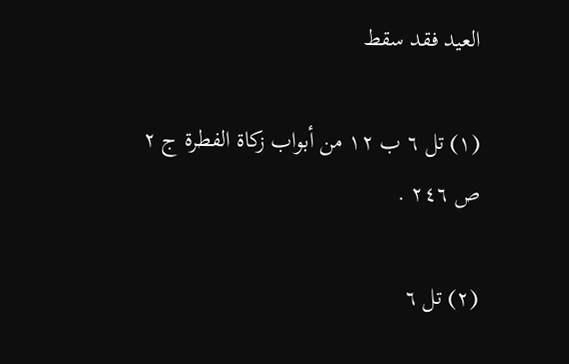العيد فقد سقط

(١) تل ٦ ب ١٢ من أبواب زكاة الفطرة ج ٢ ص ٢٤٦ .

(٢) تل ٦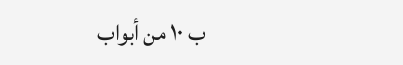ب ١٠ من أبواب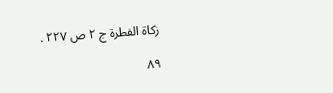زكاة الفطرة ج ٢ ص ٢٢٧ .

٨٩